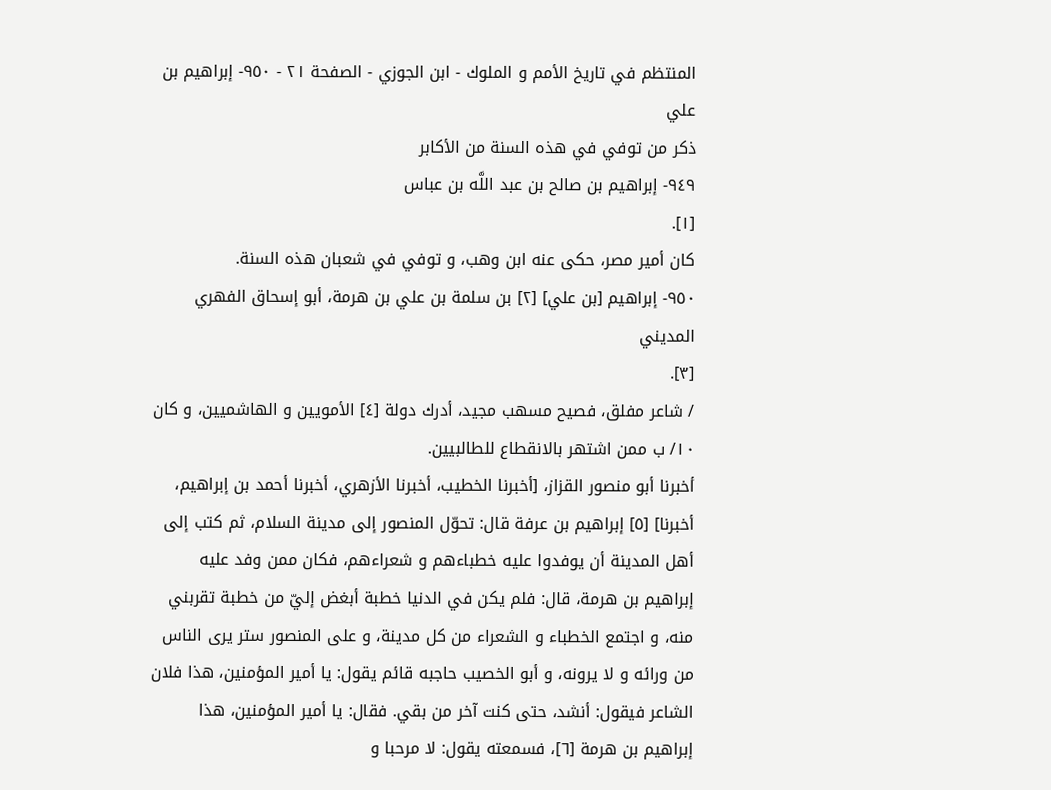المنتظم في تاريخ الأمم و الملوك - ابن الجوزي - الصفحة ٢١ - ٩٥٠- إبراهيم بن علي
ذكر من توفي في هذه السنة من الأكابر
٩٤٩- إبراهيم بن صالح بن عبد اللَّه بن عباس
[١].
كان أمير مصر، حكى عنه ابن وهب، و توفي في شعبان هذه السنة.
٩٥٠- إبراهيم [بن علي] [٢] بن سلمة بن علي بن هرمة، أبو إسحاق الفهري المديني
[٣].
/ شاعر مفلق، فصيح مسهب مجيد، أدرك دولة [٤] الأمويين و الهاشميين، و كان ١٠/ ب ممن اشتهر بالانقطاع للطالبيين.
أخبرنا أبو منصور القزاز، [أخبرنا الخطيب، أخبرنا الأزهري، أخبرنا أحمد بن إبراهيم، أخبرنا] [٥] إبراهيم بن عرفة قال: تحوّل المنصور إلى مدينة السلام، ثم كتب إلى أهل المدينة أن يوفدوا عليه خطباءهم و شعراءهم، فكان ممن وفد عليه إبراهيم بن هرمة، قال: فلم يكن في الدنيا خطبة أبغض إليّ من خطبة تقربني منه، و اجتمع الخطباء و الشعراء من كل مدينة، و على المنصور ستر يرى الناس من ورائه و لا يرونه، و أبو الخصيب حاجبه قائم يقول: يا أمير المؤمنين، هذا فلان الشاعر فيقول: أنشد، حتى كنت آخر من بقي. فقال: يا أمير المؤمنين، هذا إبراهيم بن هرمة [٦]، فسمعته يقول: لا مرحبا و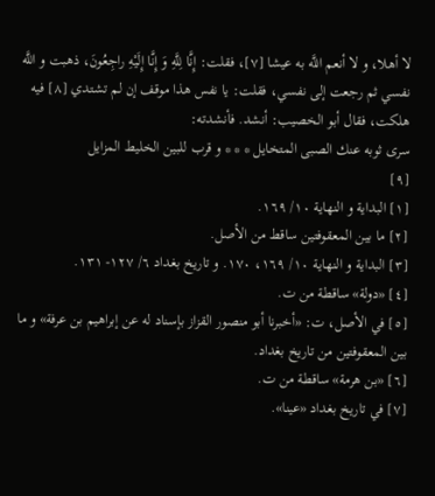لا أهلا، و لا أنعم اللَّه به عيشا [٧]، فقلت: إِنَّا لِلَّهِ وَ إِنَّا إِلَيْهِ راجِعُونَ، ذهبت و اللَّه نفسي ثم رجعت إلى نفسي، فقلت: يا نفس هذا موقف إن لم تشتدي [٨] فيه هلكت، فقال أبو الخصيب: أنشد. فأنشدته:
سرى ثوبه عنك الصبى المتخايل * * * و قرب للبين الخليط المزايل
[٩]
[١] البداية و النهاية ١٠/ ١٦٩.
[٢] ما بين المعقوفتين ساقط من الأصل.
[٣] البداية و النهاية ١٠/ ١٦٩، ١٧٠. و تاريخ بغداد ٦/ ١٢٧- ١٣١.
[٤] «دولة» ساقطة من ت.
[٥] في الأصل، ت: «أخبرنا أبو منصور القزاز بإسناد له عن إبراهيم بن عرفة» و ما بين المعقوفتين من تاريخ بغداد.
[٦] «بن هرمة» ساقطة من ت.
[٧] في تاريخ بغداد «عينا».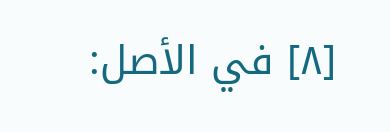[٨] في الأصل: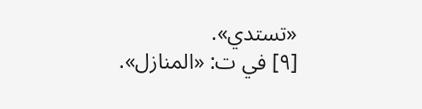«تستدي».
[٩] في ت: «المنازل».